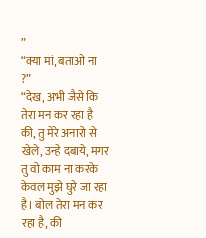”
“क्या मां, बताओ ना ?”
“देख, अभी जैसे कि तेरा मन कर रहा है की, तु मेरे अनारो से खेले, उन्हे दबाये, मगर तु वो काम ना करके केवल मुझे घुरे जा रहा है। बोल तेरा मन कर रहा है, की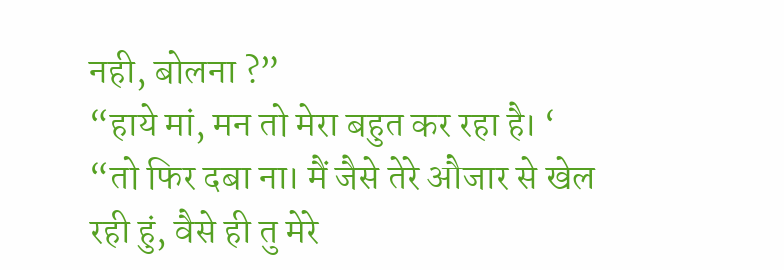नही, बोलना ?”
“हाये मां, मन तो मेरा बहुत कर रहा है। ‘
“तो फिर दबा ना। मैं जैसे तेरे औजार से खेल रही हुं, वैसे ही तु मेरे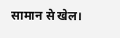सामान से खेल।